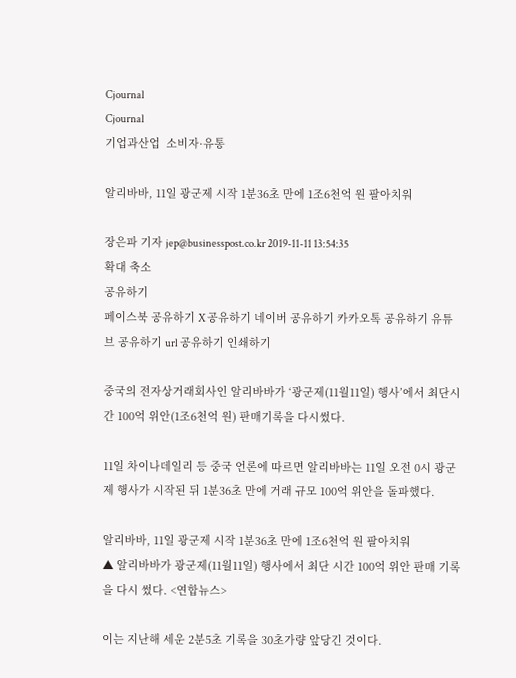Cjournal
Cjournal
기업과산업  소비자·유통

알리바바, 11일 광군제 시작 1분36초 만에 1조6천억 원 팔아치워

장은파 기자 jep@businesspost.co.kr 2019-11-11 13:54:35
확대 축소
공유하기
페이스북 공유하기 X 공유하기 네이버 공유하기 카카오톡 공유하기 유튜브 공유하기 url 공유하기 인쇄하기

중국의 전자상거래회사인 알리바바가 ‘광군제(11월11일) 행사’에서 최단시간 100억 위안(1조6천억 원) 판매기록을 다시썼다.

11일 차이나데일리 등 중국 언론에 따르면 알리바바는 11일 오전 0시 광군제 행사가 시작된 뒤 1분36초 만에 거래 규모 100억 위안을 돌파했다.

알리바바, 11일 광군제 시작 1분36초 만에 1조6천억 원 팔아치워
▲ 알리바바가 광군제(11월11일) 행사에서 최단 시간 100억 위안 판매 기록을 다시 썼다. <연합뉴스>

이는 지난해 세운 2분5초 기록을 30초가량 앞당긴 것이다.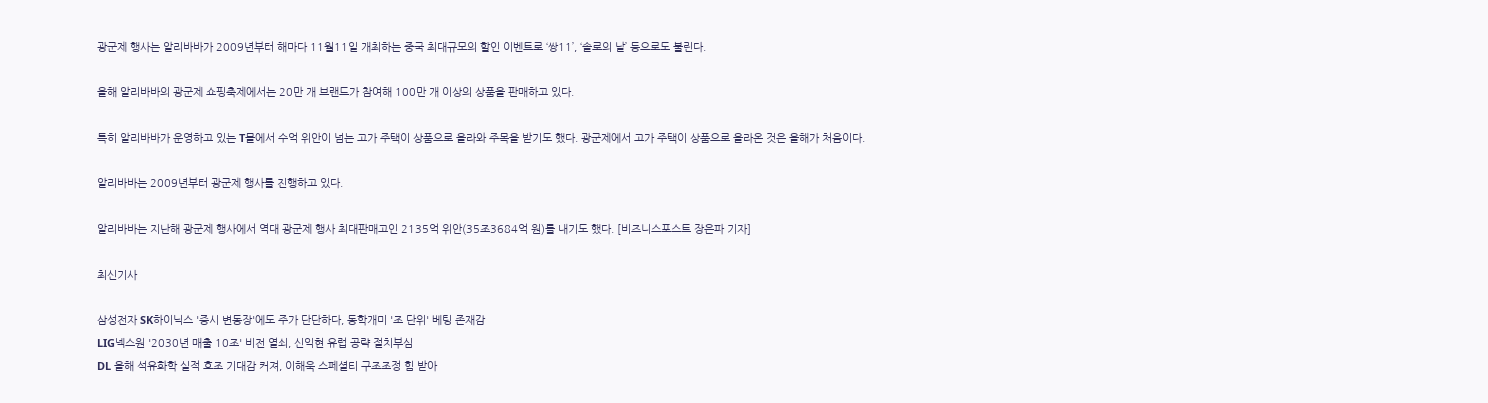광군제 행사는 알리바바가 2009년부터 해마다 11월11일 개최하는 중국 최대규모의 할인 이벤트로 ‘쌍11’, ‘솔로의 날’ 등으로도 불린다.

올해 알리바바의 광군제 쇼핑축제에서는 20만 개 브랜드가 참여해 100만 개 이상의 상품을 판매하고 있다.

특히 알리바바가 운영하고 있는 T몰에서 수억 위안이 넘는 고가 주택이 상품으로 올라와 주목을 받기도 했다. 광군제에서 고가 주택이 상품으로 올라온 것은 올해가 처음이다.

알리바바는 2009년부터 광군제 행사를 진행하고 있다.

알리바바는 지난해 광군제 행사에서 역대 광군제 행사 최대판매고인 2135억 위안(35조3684억 원)를 내기도 했다. [비즈니스포스트 장은파 기자]

최신기사

삼성전자 SK하이닉스 '증시 변동장'에도 주가 단단하다, 동학개미 '조 단위' 베팅 존재감
LIG넥스원 '2030년 매출 10조' 비전 열쇠, 신익현 유럽 공략 절치부심
DL 올해 석유화학 실적 호조 기대감 커져, 이해욱 스페셜티 구조조정 힘 받아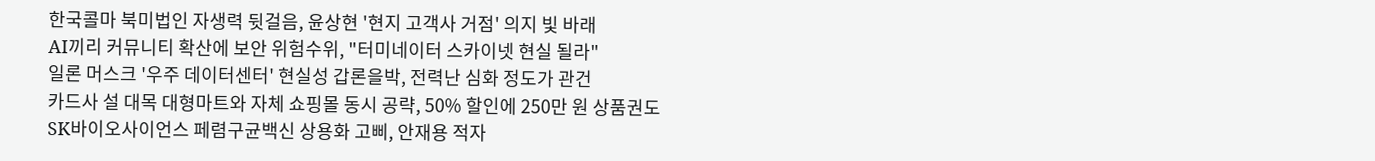한국콜마 북미법인 자생력 뒷걸음, 윤상현 '현지 고객사 거점' 의지 빛 바래
AI끼리 커뮤니티 확산에 보안 위험수위, "터미네이터 스카이넷 현실 될라"
일론 머스크 '우주 데이터센터' 현실성 갑론을박, 전력난 심화 정도가 관건
카드사 설 대목 대형마트와 자체 쇼핑몰 동시 공략, 50% 할인에 250만 원 상품권도
SK바이오사이언스 페렴구균백신 상용화 고삐, 안재용 적자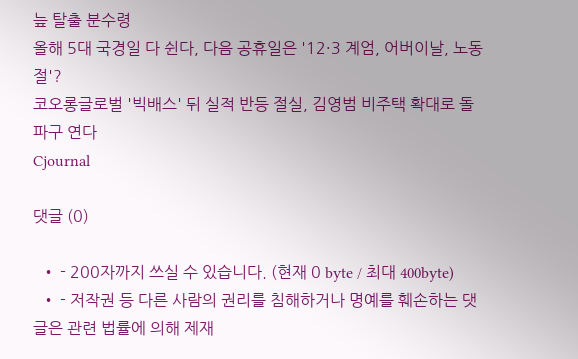늪 탈출 분수령
올해 5대 국경일 다 쉰다, 다음 공휴일은 '12·3 계엄, 어버이날, 노동절'?
코오롱글로벌 '빅배스' 뒤 실적 반등 절실, 김영범 비주택 확대로 돌파구 연다
Cjournal

댓글 (0)

  • - 200자까지 쓰실 수 있습니다. (현재 0 byte / 최대 400byte)
  • - 저작권 등 다른 사람의 권리를 침해하거나 명예를 훼손하는 댓글은 관련 법률에 의해 제재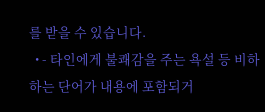를 받을 수 있습니다.
  • - 타인에게 불쾌감을 주는 욕설 등 비하하는 단어가 내용에 포함되거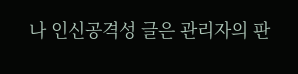나 인신공격성 글은 관리자의 판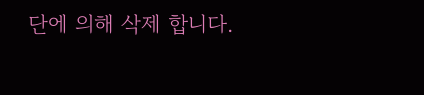단에 의해 삭제 합니다.